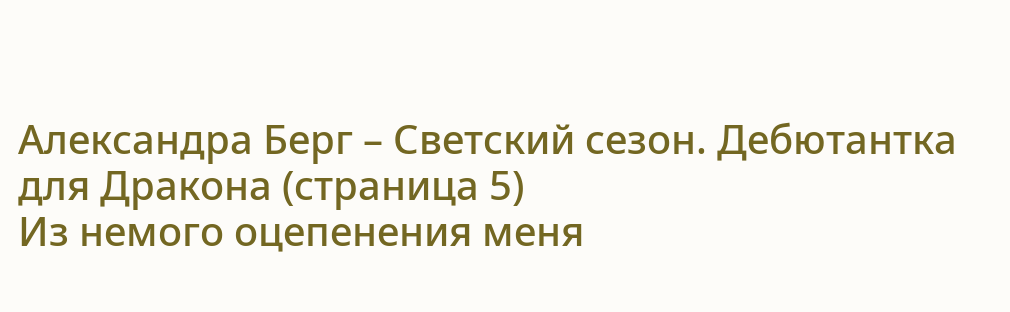Александра Берг – Светский сезон. Дебютантка для Дракона (страница 5)
Из немого оцепенения меня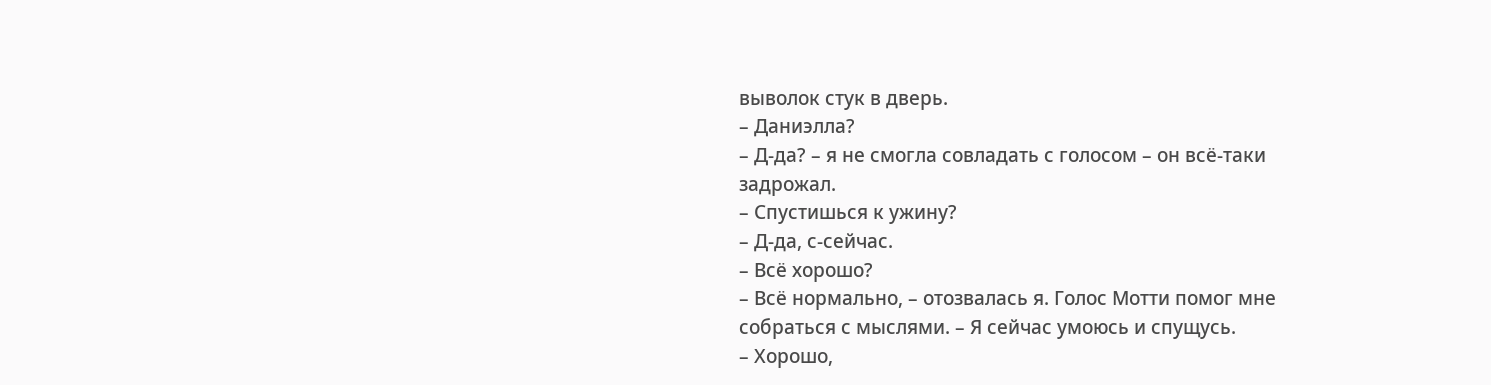выволок стук в дверь.
– Даниэлла?
– Д-да? – я не смогла совладать с голосом – он всё-таки задрожал.
– Спустишься к ужину?
– Д-да, с-сейчас.
– Всё хорошо?
– Всё нормально, – отозвалась я. Голос Мотти помог мне собраться с мыслями. – Я сейчас умоюсь и спущусь.
– Хорошо,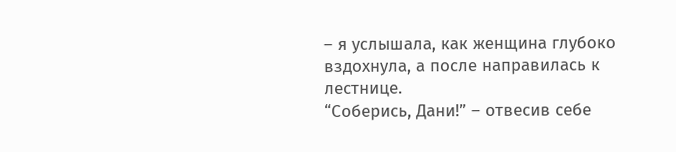– я услышала, как женщина глубоко вздохнула, а после направилась к лестнице.
“Соберись, Дани!” – отвесив себе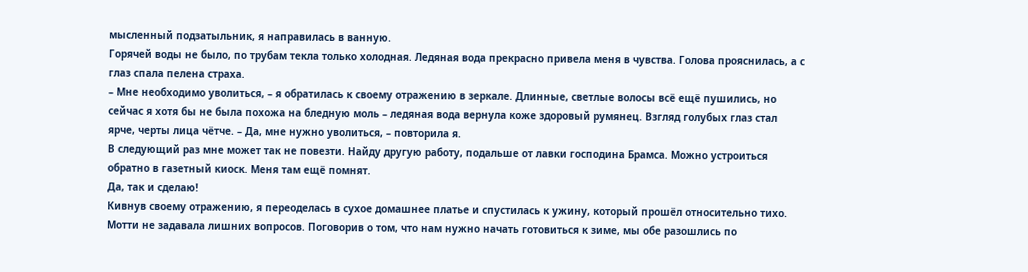мысленный подзатыльник, я направилась в ванную.
Горячей воды не было, по трубам текла только холодная. Ледяная вода прекрасно привела меня в чувства. Голова прояснилась, а с глаз спала пелена страха.
– Мне необходимо уволиться, – я обратилась к своему отражению в зеркале. Длинные, светлые волосы всё ещё пушились, но сейчас я хотя бы не была похожа на бледную моль – ледяная вода вернула коже здоровый румянец. Взгляд голубых глаз стал ярче, черты лица чётче. – Да, мне нужно уволиться, – повторила я.
В следующий раз мне может так не повезти. Найду другую работу, подальше от лавки господина Брамса. Можно устроиться обратно в газетный киоск. Меня там ещё помнят.
Да, так и сделаю!
Кивнув своему отражению, я переоделась в сухое домашнее платье и спустилась к ужину, который прошёл относительно тихо. Мотти не задавала лишних вопросов. Поговорив о том, что нам нужно начать готовиться к зиме, мы обе разошлись по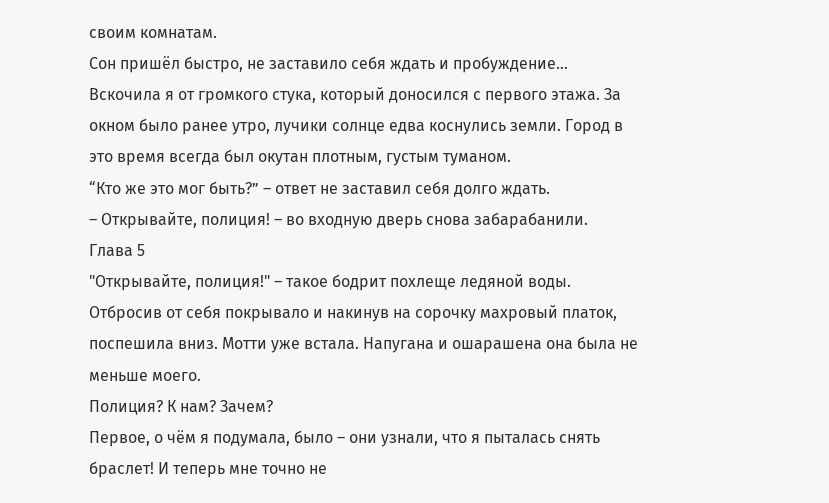своим комнатам.
Сон пришёл быстро, не заставило себя ждать и пробуждение…
Вскочила я от громкого стука, который доносился с первого этажа. За окном было ранее утро, лучики солнце едва коснулись земли. Город в это время всегда был окутан плотным, густым туманом.
“Кто же это мог быть?” – ответ не заставил себя долго ждать.
– Открывайте, полиция! – во входную дверь снова забарабанили.
Глава 5
"Открывайте, полиция!" – такое бодрит похлеще ледяной воды.
Отбросив от себя покрывало и накинув на сорочку махровый платок, поспешила вниз. Мотти уже встала. Напугана и ошарашена она была не меньше моего.
Полиция? К нам? Зачем?
Первое, о чём я подумала, было – они узнали, что я пыталась снять браслет! И теперь мне точно не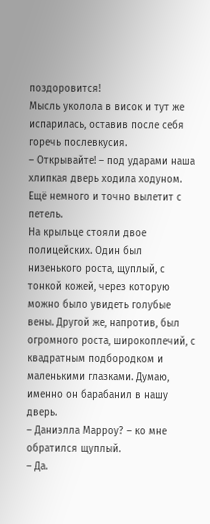поздоровится!
Мысль уколола в висок и тут же испарилась, оставив после себя горечь послевкусия.
– Открывайте! – под ударами наша хлипкая дверь ходила ходуном. Ещё немного и точно вылетит с петель.
На крыльце стояли двое полицейских. Один был низенького роста, щуплый, с тонкой кожей, через которую можно было увидеть голубые вены. Другой же, напротив, был огромного роста, широкоплечий, с квадратным подбородком и маленькими глазками. Думаю, именно он барабанил в нашу дверь.
– Даниэлла Марроу? – ко мне обратился щуплый.
– Да.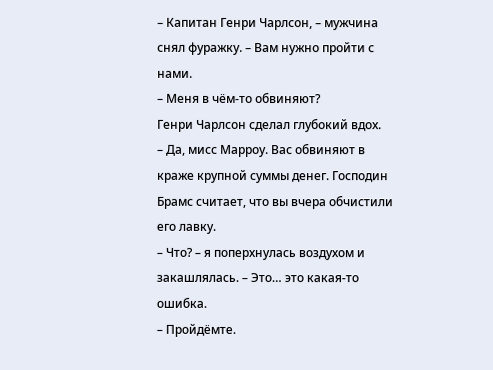– Капитан Генри Чарлсон, – мужчина снял фуражку. – Вам нужно пройти с нами.
– Меня в чём-то обвиняют?
Генри Чарлсон сделал глубокий вдох.
– Да, мисс Марроу. Вас обвиняют в краже крупной суммы денег. Господин Брамс считает, что вы вчера обчистили его лавку.
– Что? – я поперхнулась воздухом и закашлялась. – Это… это какая-то ошибка.
– Пройдёмте.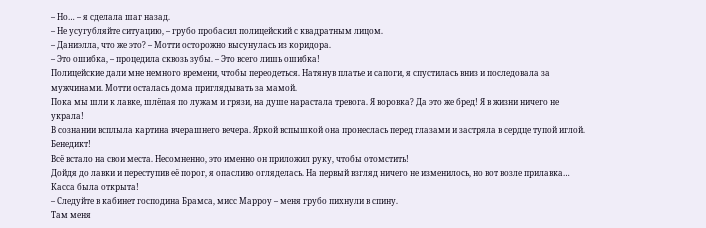– Но… – я сделала шаг назад.
– Не усугубляйте ситуацию, – грубо пробасил полицейский с квадратным лицом.
– Даниэлла, что же это? – Мотти осторожно высунулась из коридора.
– Это ошибка, – процедила сквозь зубы. – Это всего лишь ошибка!
Полицейские дали мне немного времени, чтобы переодеться. Натянув платье и сапоги, я спустилась вниз и последовала за мужчинами. Мотти осталась дома приглядывать за мамой.
Пока мы шли к лавке, шлёпая по лужам и грязи, на душе нарастала тревога. Я воровка? Да это же бред! Я в жизни ничего не украла!
В сознании всплыла картина вчерашнего вечера. Яркой вспышкой она пронеслась перед глазами и застряла в сердце тупой иглой.
Бенедикт!
Всё встало на свои места. Несомненно, это именно он приложил руку, чтобы отомстить!
Дойдя до лавки и переступив её порог, я опасливо огляделась. На первый взгляд ничего не изменилось, но вот возле прилавка… Касса была открыта!
– Следуйте в кабинет господина Брамса, мисс Марроу – меня грубо пихнули в спину.
Там меня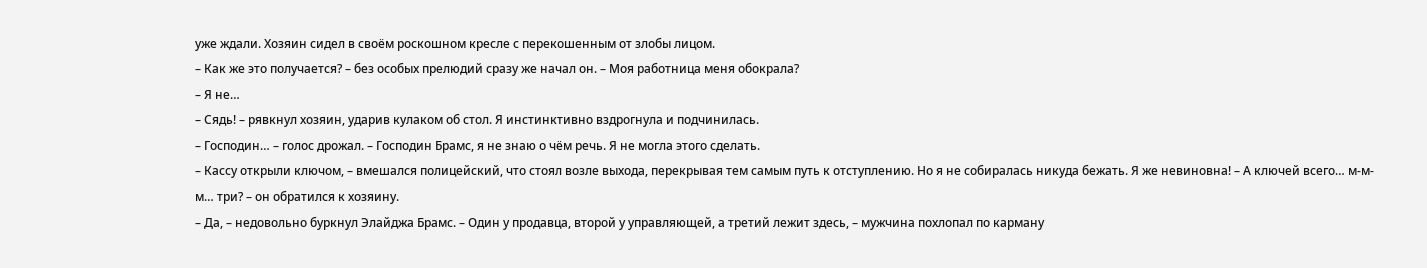уже ждали. Хозяин сидел в своём роскошном кресле с перекошенным от злобы лицом.
– Как же это получается? – без особых прелюдий сразу же начал он. – Моя работница меня обокрала?
– Я не…
– Сядь! – рявкнул хозяин, ударив кулаком об стол. Я инстинктивно вздрогнула и подчинилась.
– Господин… – голос дрожал. – Господин Брамс, я не знаю о чём речь. Я не могла этого сделать.
– Кассу открыли ключом, – вмешался полицейский, что стоял возле выхода, перекрывая тем самым путь к отступлению. Но я не собиралась никуда бежать. Я же невиновна! – А ключей всего… м-м-м… три? – он обратился к хозяину.
– Да, – недовольно буркнул Элайджа Брамс. – Один у продавца, второй у управляющей, а третий лежит здесь, – мужчина похлопал по карману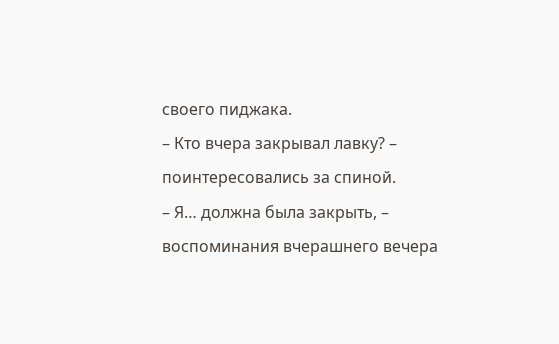своего пиджака.
– Кто вчера закрывал лавку? – поинтересовались за спиной.
– Я… должна была закрыть, – воспоминания вчерашнего вечера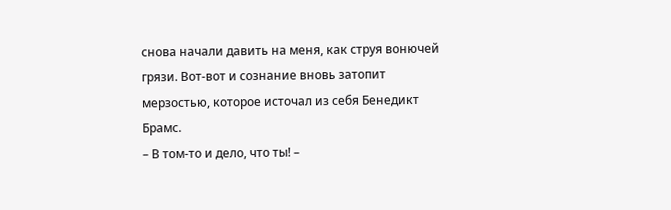снова начали давить на меня, как струя вонючей грязи. Вот-вот и сознание вновь затопит мерзостью, которое источал из себя Бенедикт Брамс.
– В том-то и дело, что ты! –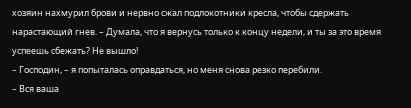хозяин нахмурил брови и нервно сжал подлокотники кресла, чтобы сдержать нарастающий гнев. – Думала, что я вернусь только к концу недели, и ты за это время успеешь сбежать? Не вышло!
– Господин, – я попыталась оправдаться, но меня снова резко перебили.
– Вся ваша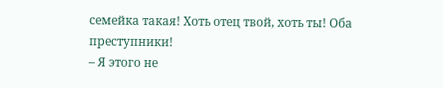семейка такая! Хоть отец твой, хоть ты! Оба преступники!
– Я этого не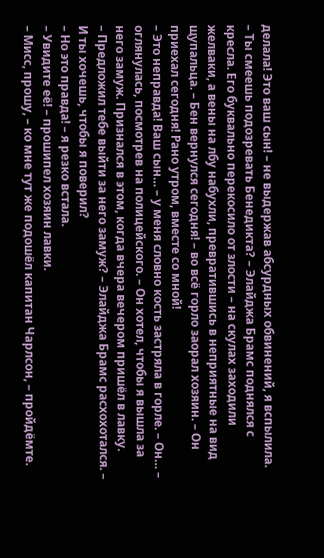делала! Это ваш сын! – не выдержав абсурдных обвинений, я вспылила.
– Ты смеешь подозревать Бенедикта? – Элайджа Брамс поднялся с кресла. Его буквально перекосило от злости – на скулах заходили желваки, а вены на лбу набухли, превратившись в неприятные на вид щупальца. – Бен вернулся сегодня! – во всё горло заорал хозяин. – Он приехал сегодня! Рано утром, вместе со мной!
– Это неправда! Ваш сын… – у меня словно кость застряла в горле. – Он… – оглянулась, посмотрев на полицейского. – Он хотел, чтобы я вышла за него замуж. Признался в этом, когда вчера вечером пришёл в лавку.
– Предложил тебе выйти за него замуж? – Элайджа Брамс расхохотался. – И ты хочешь, чтобы я поверил?
– Но это правда! – я резко встала.
– Увидите её! – прошипел хозяин лавки.
– Мисс, прошу, – ко мне тут же подошёл капитан Чарлсон, – пройдёмте.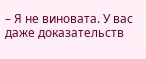– Я не виновата. У вас даже доказательств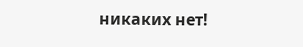никаких нет!